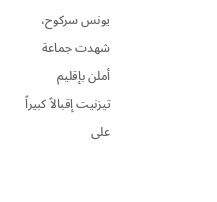يونس سركوح،
شهدت جماعة أملن بإقليم تيزنيت إقبالاً كبيراً على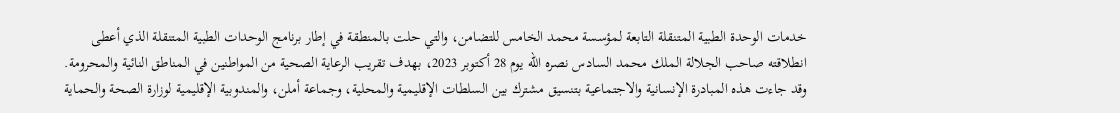خدمات الوحدة الطبية المتنقلة التابعة لمؤسسة محمد الخامس للتضامن، والتي حلت بالمنطقة في إطار برنامج الوحدات الطبية المتنقلة الذي أعطى انطلاقته صاحب الجلالة الملك محمد السادس نصره الله يوم 28 أكتوبر 2023، بهدف تقريب الرعاية الصحية من المواطنين في المناطق النائية والمحرومة.
وقد جاءت هذه المبادرة الإنسانية والاجتماعية بتنسيق مشترك بين السلطات الإقليمية والمحلية، وجماعة أملن، والمندوبية الإقليمية لوزارة الصحة والحماية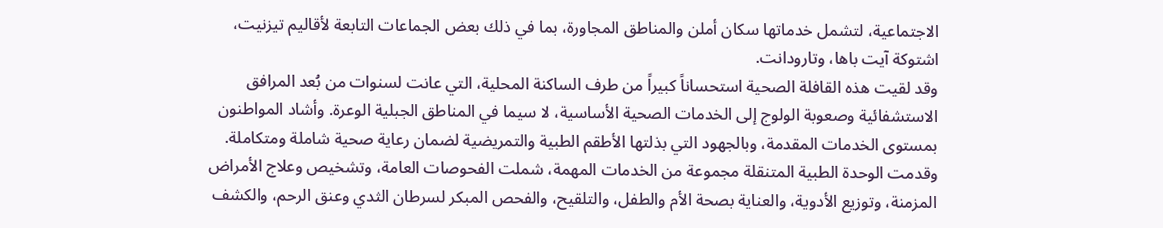الاجتماعية، لتشمل خدماتها سكان أملن والمناطق المجاورة، بما في ذلك بعض الجماعات التابعة لأقاليم تيزنيت، اشتوكة آيت باها، وتارودانت.
وقد لقيت هذه القافلة الصحية استحساناً كبيراً من طرف الساكنة المحلية، التي عانت لسنوات من بُعد المرافق الاستشفائية وصعوبة الولوج إلى الخدمات الصحية الأساسية، لا سيما في المناطق الجبلية الوعرة. وأشاد المواطنون بمستوى الخدمات المقدمة، وبالجهود التي بذلتها الأطقم الطبية والتمريضية لضمان رعاية صحية شاملة ومتكاملة.
وقدمت الوحدة الطبية المتنقلة مجموعة من الخدمات المهمة، شملت الفحوصات العامة، وتشخيص وعلاج الأمراض المزمنة، وتوزيع الأدوية، والعناية بصحة الأم والطفل، والتلقيح، والفحص المبكر لسرطان الثدي وعنق الرحم، والكشف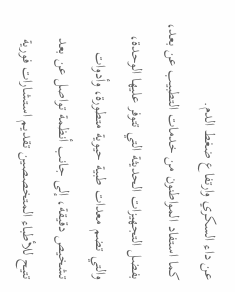عن داء السكري وارتفاع ضغط الدم.
كما استفاد المواطنون من خدمات التطبيب عن بعد، بفضل التجهيزات الحديثة التي تتوفر عليها الوحدة، والتي تضم معدات طبية حيوية متطورة، وأدوات تشخيص دقيقة، إلى جانب أنظمة تواصل عن بعد تتيح للأطباء المتخصصين تقديم استشارات فورية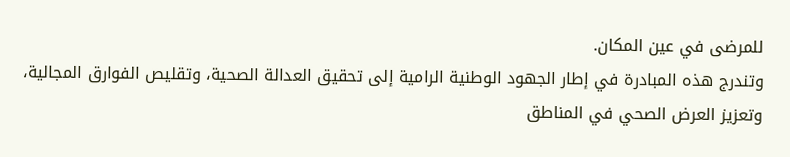للمرضى في عين المكان.
وتندرج هذه المبادرة في إطار الجهود الوطنية الرامية إلى تحقيق العدالة الصحية، وتقليص الفوارق المجالية، وتعزيز العرض الصحي في المناطق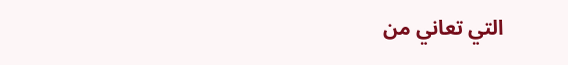التي تعاني من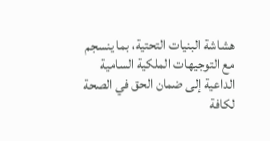هشاشة البنيات التحتية، بما ينسجم مع التوجيهات الملكية السامية الداعية إلى ضمان الحق في الصحة لكافة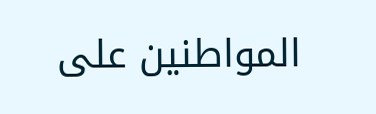المواطنين على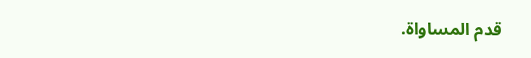قدم المساواة.